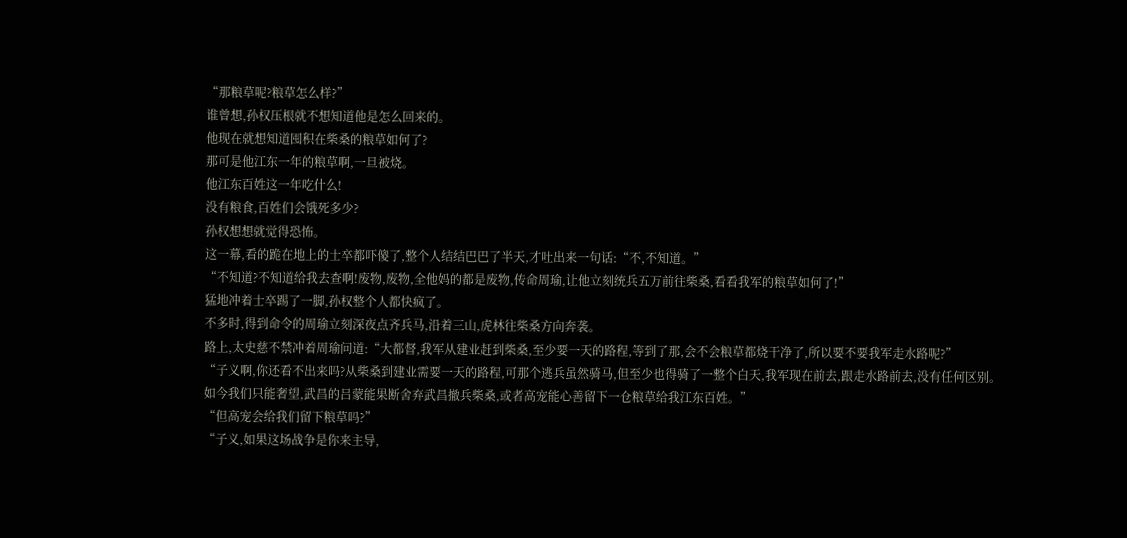“那粮草呢?粮草怎么样?”
谁曾想,孙权压根就不想知道他是怎么回来的。
他现在就想知道囤积在柴桑的粮草如何了?
那可是他江东一年的粮草啊,一旦被烧。
他江东百姓这一年吃什么!
没有粮食,百姓们会饿死多少?
孙权想想就觉得恐怖。
这一幕,看的跪在地上的士卒都吓傻了,整个人结结巴巴了半天,才吐出来一句话:“不,不知道。”
“不知道?不知道给我去查啊!废物,废物,全他妈的都是废物,传命周瑜,让他立刻统兵五万前往柴桑,看看我军的粮草如何了!”
猛地冲着士卒踢了一脚,孙权整个人都快疯了。
不多时,得到命令的周瑜立刻深夜点齐兵马,沿着三山,虎林往柴桑方向奔袭。
路上,太史慈不禁冲着周瑜问道:“大都督,我军从建业赶到柴桑,至少要一天的路程,等到了那,会不会粮草都烧干净了,所以要不要我军走水路呢?”
“子义啊,你还看不出来吗?从柴桑到建业需要一天的路程,可那个逃兵虽然骑马,但至少也得骑了一整个白天,我军现在前去,跟走水路前去,没有任何区别。
如今我们只能奢望,武昌的吕蒙能果断舍弃武昌撤兵柴桑,或者高宠能心善留下一仓粮草给我江东百姓。”
“但高宠会给我们留下粮草吗?”
“子义,如果这场战争是你来主导,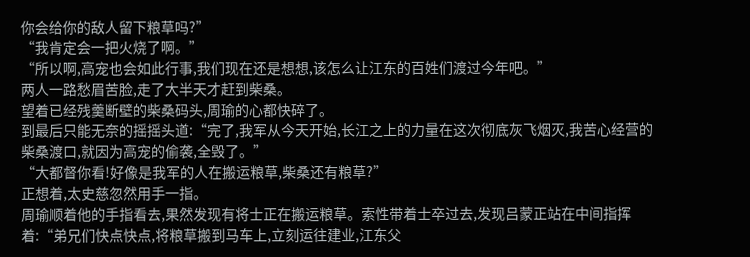你会给你的敌人留下粮草吗?”
“我肯定会一把火烧了啊。”
“所以啊,高宠也会如此行事,我们现在还是想想,该怎么让江东的百姓们渡过今年吧。”
两人一路愁眉苦脸,走了大半天才赶到柴桑。
望着已经残羹断壁的柴桑码头,周瑜的心都快碎了。
到最后只能无奈的摇摇头道:“完了,我军从今天开始,长江之上的力量在这次彻底灰飞烟灭,我苦心经营的柴桑渡口,就因为高宠的偷袭,全毁了。”
“大都督你看!好像是我军的人在搬运粮草,柴桑还有粮草?”
正想着,太史慈忽然用手一指。
周瑜顺着他的手指看去,果然发现有将士正在搬运粮草。索性带着士卒过去,发现吕蒙正站在中间指挥着:“弟兄们快点快点,将粮草搬到马车上,立刻运往建业,江东父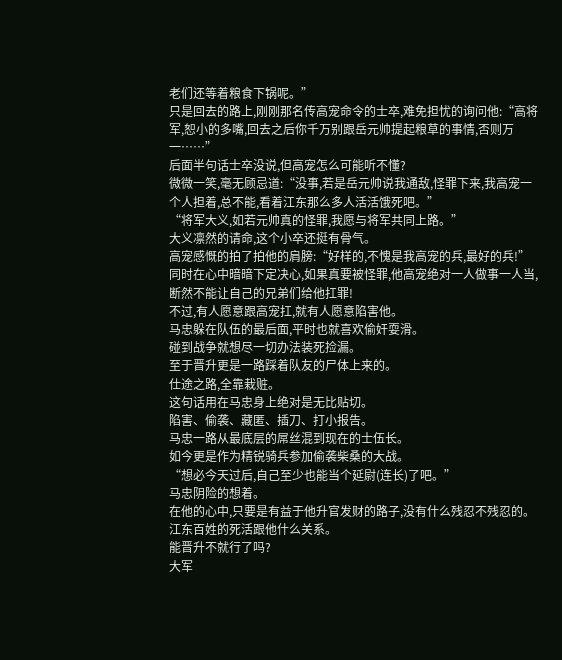老们还等着粮食下锅呢。”
只是回去的路上,刚刚那名传高宠命令的士卒,难免担忧的询问他:“高将军,恕小的多嘴,回去之后你千万别跟岳元帅提起粮草的事情,否则万一……”
后面半句话士卒没说,但高宠怎么可能听不懂?
微微一笑,毫无顾忌道:“没事,若是岳元帅说我通敌,怪罪下来,我高宠一个人担着,总不能,看着江东那么多人活活饿死吧。”
“将军大义,如若元帅真的怪罪,我愿与将军共同上路。”
大义凛然的请命,这个小卒还挺有骨气。
高宠感慨的拍了拍他的肩膀:“好样的,不愧是我高宠的兵,最好的兵!”
同时在心中暗暗下定决心,如果真要被怪罪,他高宠绝对一人做事一人当,断然不能让自己的兄弟们给他扛罪!
不过,有人愿意跟高宠扛,就有人愿意陷害他。
马忠躲在队伍的最后面,平时也就喜欢偷奸耍滑。
碰到战争就想尽一切办法装死捡漏。
至于晋升更是一路踩着队友的尸体上来的。
仕途之路,全靠栽赃。
这句话用在马忠身上绝对是无比贴切。
陷害、偷袭、藏匿、插刀、打小报告。
马忠一路从最底层的屌丝混到现在的士伍长。
如今更是作为精锐骑兵参加偷袭柴桑的大战。
“想必今天过后,自己至少也能当个延尉(连长)了吧。”
马忠阴险的想着。
在他的心中,只要是有益于他升官发财的路子,没有什么残忍不残忍的。
江东百姓的死活跟他什么关系。
能晋升不就行了吗?
大军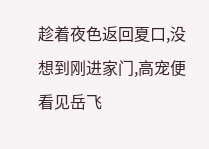趁着夜色返回夏口,没想到刚进家门,高宠便看见岳飞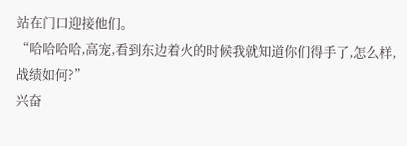站在门口迎接他们。
“哈哈哈哈,高宠,看到东边着火的时候我就知道你们得手了,怎么样,战绩如何?”
兴奋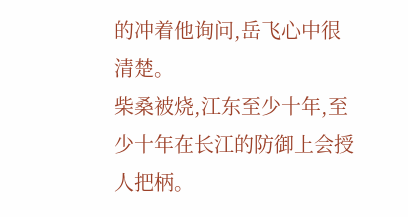的冲着他询问,岳飞心中很清楚。
柴桑被烧,江东至少十年,至少十年在长江的防御上会授人把柄。